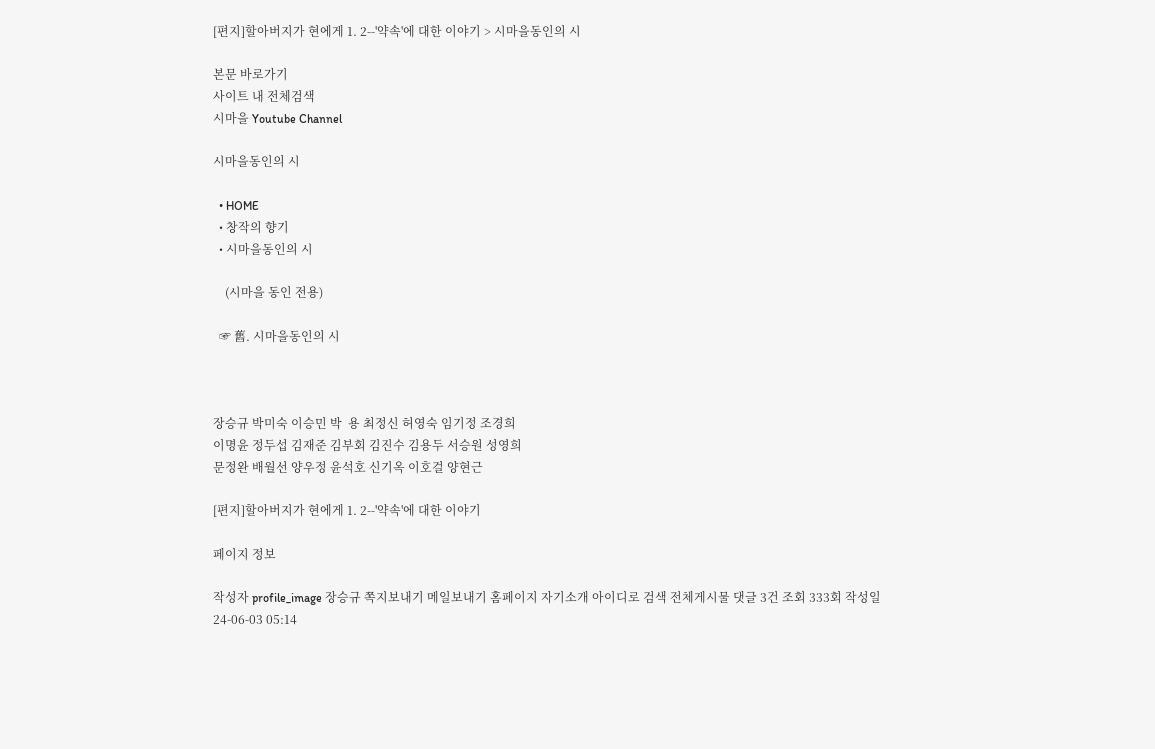[편지]할아버지가 현에게 1. 2--'약속'에 대한 이야기 > 시마을동인의 시

본문 바로가기
사이트 내 전체검색
시마을 Youtube Channel

시마을동인의 시

  • HOME
  • 창작의 향기
  • 시마을동인의 시

    (시마을 동인 전용)

  ☞ 舊. 시마을동인의 시



장승규 박미숙 이승민 박  용 최정신 허영숙 임기정 조경희
이명윤 정두섭 김재준 김부회 김진수 김용두 서승원 성영희
문정완 배월선 양우정 윤석호 신기옥 이호걸 양현근

[편지]할아버지가 현에게 1. 2--'약속'에 대한 이야기

페이지 정보

작성자 profile_image 장승규 쪽지보내기 메일보내기 홈페이지 자기소개 아이디로 검색 전체게시물 댓글 3건 조회 333회 작성일 24-06-03 05:14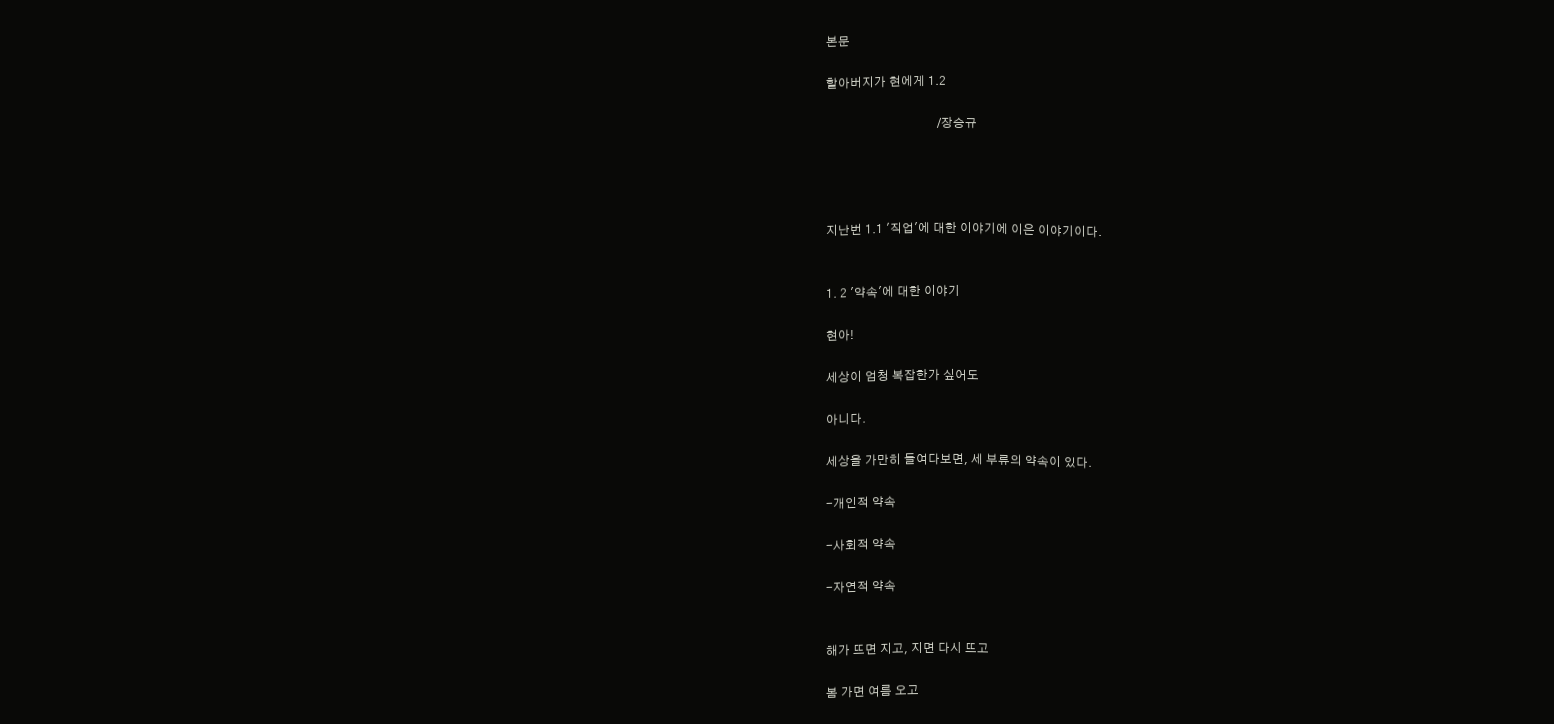본문

할아버지가 현에게 1.2

                                     /장승규




지난번 1.1 '직업'에 대한 이야기에 이은 이야기이다.


1. 2 '약속'에 대한 이야기

현아!

세상이 엄청 복잡한가 싶어도

아니다.

세상을 가만히 들여다보면, 세 부류의 약속이 있다.

-개인적 약속

-사회적 약속

-자연적 약속


해가 뜨면 지고, 지면 다시 뜨고

봄 가면 여름 오고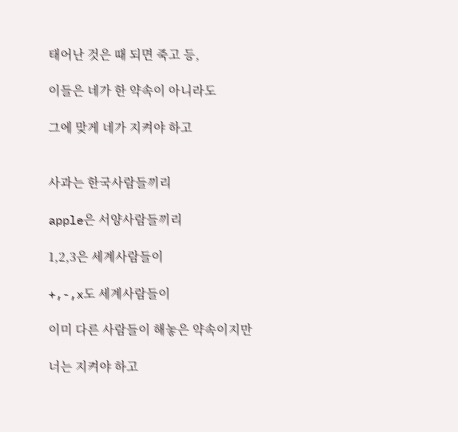태어난 것은 때 되면 죽고 등,

이들은 네가 한 약속이 아니라도

그에 맞게 네가 지켜야 하고


사과는 한국사람들끼리

apple은 서양사람들끼리

1,2,3은 세계사람들이

+,-,x도 세계사람들이

이미 다른 사람들이 해놓은 약속이지만

너는 지켜야 하고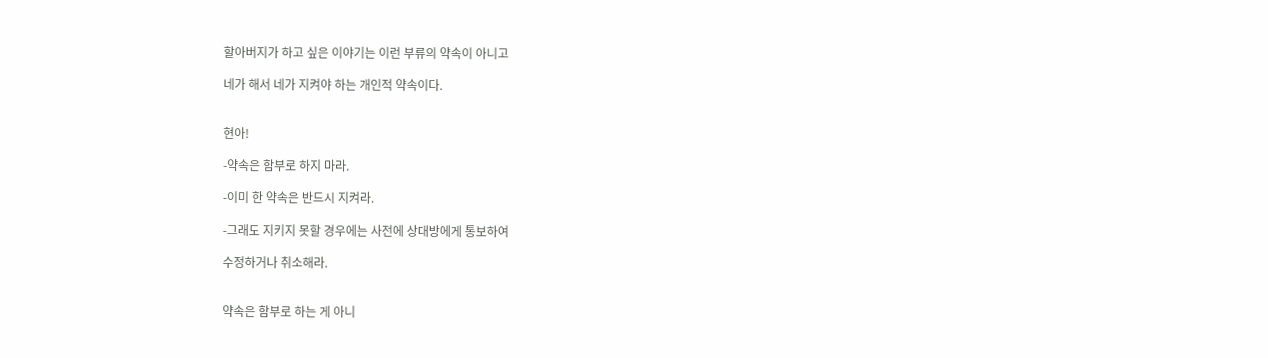할아버지가 하고 싶은 이야기는 이런 부류의 약속이 아니고

네가 해서 네가 지켜야 하는 개인적 약속이다.


현아!

-약속은 함부로 하지 마라.

-이미 한 약속은 반드시 지켜라.

-그래도 지키지 못할 경우에는 사전에 상대방에게 통보하여

수정하거나 취소해라.


약속은 함부로 하는 게 아니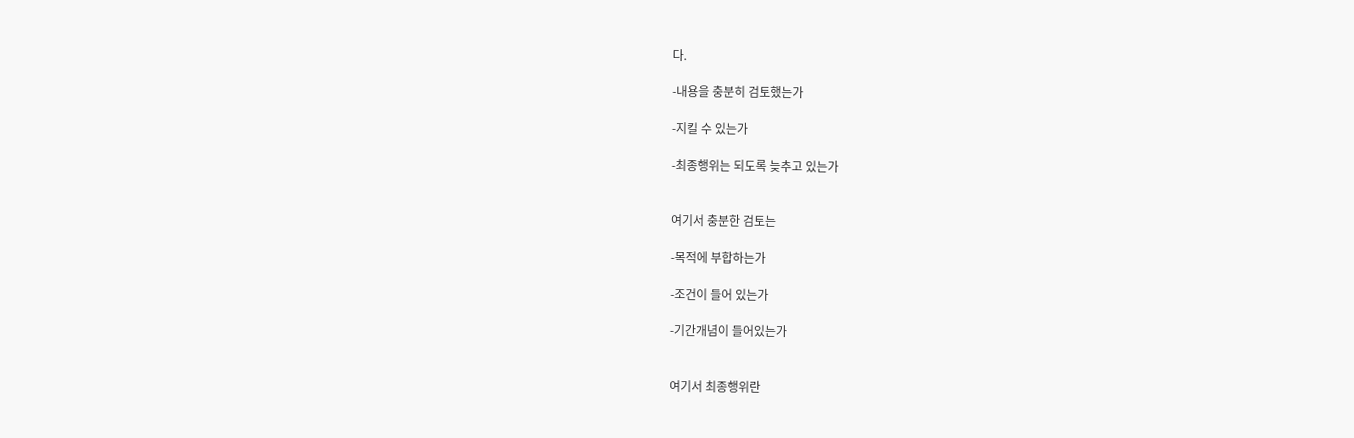다.

-내용을 충분히 검토했는가

-지킬 수 있는가

-최종행위는 되도록 늦추고 있는가


여기서 충분한 검토는

-목적에 부합하는가

-조건이 들어 있는가

-기간개념이 들어있는가


여기서 최종행위란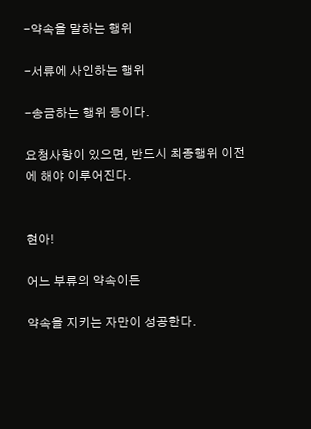-약속을 말하는 행위

-서류에 사인하는 행위

-송금하는 행위 등이다.

요청사항이 있으면, 반드시 최종행위 이전에 해야 이루어진다.


현아!

어느 부류의 약속이든

약속을 지키는 자만이 성공한다.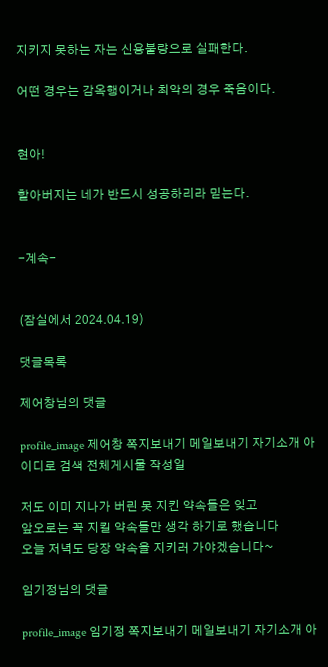지키지 못하는 자는 신용불량으로 실패한다.

어떤 경우는 감옥행이거나 최악의 경우 죽음이다.


현아!

할아버지는 네가 반드시 성공하리라 믿는다.


-계속-


(잠실에서 2024.04.19)

댓글목록

제어창님의 댓글

profile_image 제어창 쪽지보내기 메일보내기 자기소개 아이디로 검색 전체게시물 작성일

저도 이미 지나가 버린 못 지킨 약속들은 잊고
앞오로는 꼭 지킬 약속들만 생각 하기로 했습니다
오늘 저녁도 당장 약속을 지키러 가야겠습니다~

임기정님의 댓글

profile_image 임기정 쪽지보내기 메일보내기 자기소개 아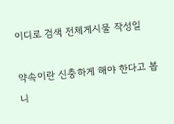이디로 검색 전체게시물 작성일

약속이란 신충하게 해야 한다고 봅니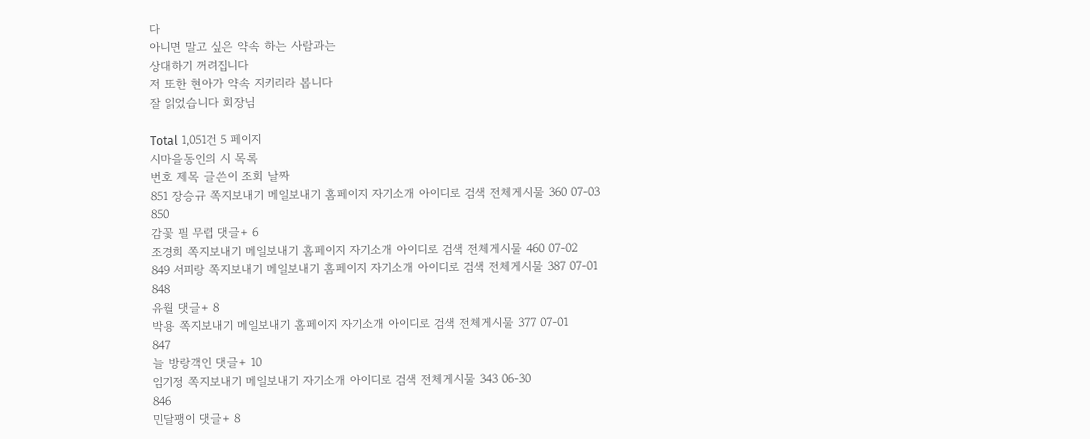다
아니면 말고 싶은 약속 하는 사람과는
상대하기 꺼려집니다
저 또한 현아가 약속 지키리라 봅니다
잘 읽었습니다 회장님

Total 1,051건 5 페이지
시마을동인의 시 목록
번호 제목 글쓴이 조회 날짜
851 장승규 쪽지보내기 메일보내기 홈페이지 자기소개 아이디로 검색 전체게시물 360 07-03
850
감꽃 필 무렵 댓글+ 6
조경희 쪽지보내기 메일보내기 홈페이지 자기소개 아이디로 검색 전체게시물 460 07-02
849 서피랑 쪽지보내기 메일보내기 홈페이지 자기소개 아이디로 검색 전체게시물 387 07-01
848
유월 댓글+ 8
박용 쪽지보내기 메일보내기 홈페이지 자기소개 아이디로 검색 전체게시물 377 07-01
847
늘 방랑객인 댓글+ 10
임기정 쪽지보내기 메일보내기 자기소개 아이디로 검색 전체게시물 343 06-30
846
민달팽이 댓글+ 8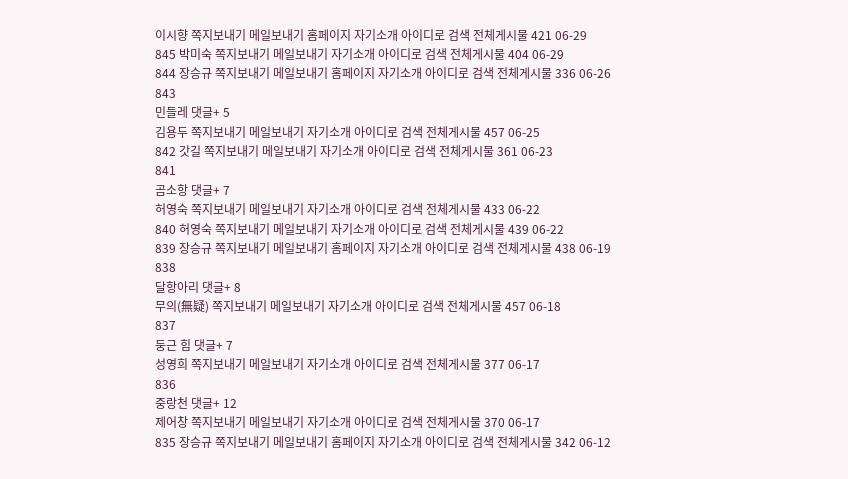이시향 쪽지보내기 메일보내기 홈페이지 자기소개 아이디로 검색 전체게시물 421 06-29
845 박미숙 쪽지보내기 메일보내기 자기소개 아이디로 검색 전체게시물 404 06-29
844 장승규 쪽지보내기 메일보내기 홈페이지 자기소개 아이디로 검색 전체게시물 336 06-26
843
민들레 댓글+ 5
김용두 쪽지보내기 메일보내기 자기소개 아이디로 검색 전체게시물 457 06-25
842 갓길 쪽지보내기 메일보내기 자기소개 아이디로 검색 전체게시물 361 06-23
841
곰소항 댓글+ 7
허영숙 쪽지보내기 메일보내기 자기소개 아이디로 검색 전체게시물 433 06-22
840 허영숙 쪽지보내기 메일보내기 자기소개 아이디로 검색 전체게시물 439 06-22
839 장승규 쪽지보내기 메일보내기 홈페이지 자기소개 아이디로 검색 전체게시물 438 06-19
838
달항아리 댓글+ 8
무의(無疑) 쪽지보내기 메일보내기 자기소개 아이디로 검색 전체게시물 457 06-18
837
둥근 힘 댓글+ 7
성영희 쪽지보내기 메일보내기 자기소개 아이디로 검색 전체게시물 377 06-17
836
중랑천 댓글+ 12
제어창 쪽지보내기 메일보내기 자기소개 아이디로 검색 전체게시물 370 06-17
835 장승규 쪽지보내기 메일보내기 홈페이지 자기소개 아이디로 검색 전체게시물 342 06-12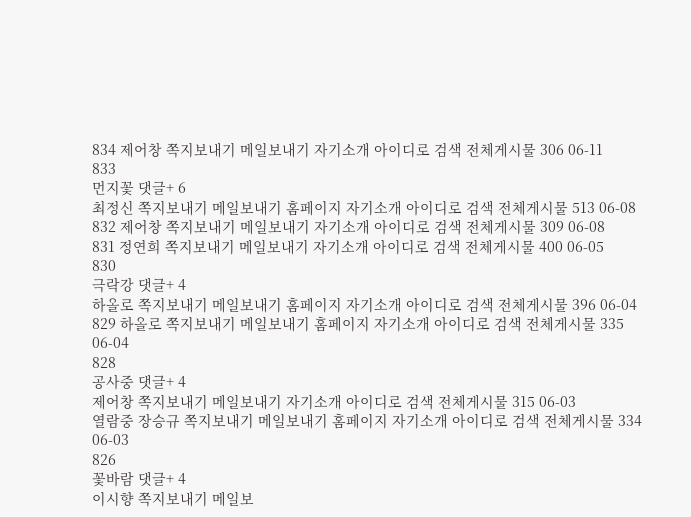834 제어창 쪽지보내기 메일보내기 자기소개 아이디로 검색 전체게시물 306 06-11
833
먼지꽃 댓글+ 6
최정신 쪽지보내기 메일보내기 홈페이지 자기소개 아이디로 검색 전체게시물 513 06-08
832 제어창 쪽지보내기 메일보내기 자기소개 아이디로 검색 전체게시물 309 06-08
831 정연희 쪽지보내기 메일보내기 자기소개 아이디로 검색 전체게시물 400 06-05
830
극락강 댓글+ 4
하올로 쪽지보내기 메일보내기 홈페이지 자기소개 아이디로 검색 전체게시물 396 06-04
829 하올로 쪽지보내기 메일보내기 홈페이지 자기소개 아이디로 검색 전체게시물 335 06-04
828
공사중 댓글+ 4
제어창 쪽지보내기 메일보내기 자기소개 아이디로 검색 전체게시물 315 06-03
열람중 장승규 쪽지보내기 메일보내기 홈페이지 자기소개 아이디로 검색 전체게시물 334 06-03
826
꽃바람 댓글+ 4
이시향 쪽지보내기 메일보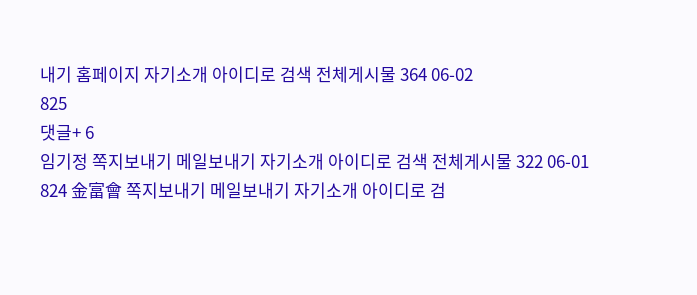내기 홈페이지 자기소개 아이디로 검색 전체게시물 364 06-02
825
댓글+ 6
임기정 쪽지보내기 메일보내기 자기소개 아이디로 검색 전체게시물 322 06-01
824 金富會 쪽지보내기 메일보내기 자기소개 아이디로 검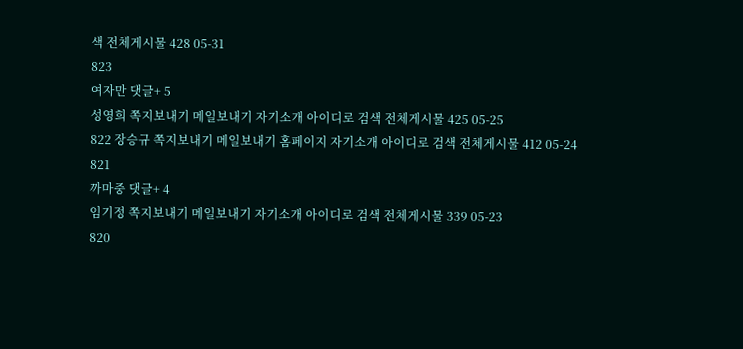색 전체게시물 428 05-31
823
여자만 댓글+ 5
성영희 쪽지보내기 메일보내기 자기소개 아이디로 검색 전체게시물 425 05-25
822 장승규 쪽지보내기 메일보내기 홈페이지 자기소개 아이디로 검색 전체게시물 412 05-24
821
까마중 댓글+ 4
임기정 쪽지보내기 메일보내기 자기소개 아이디로 검색 전체게시물 339 05-23
820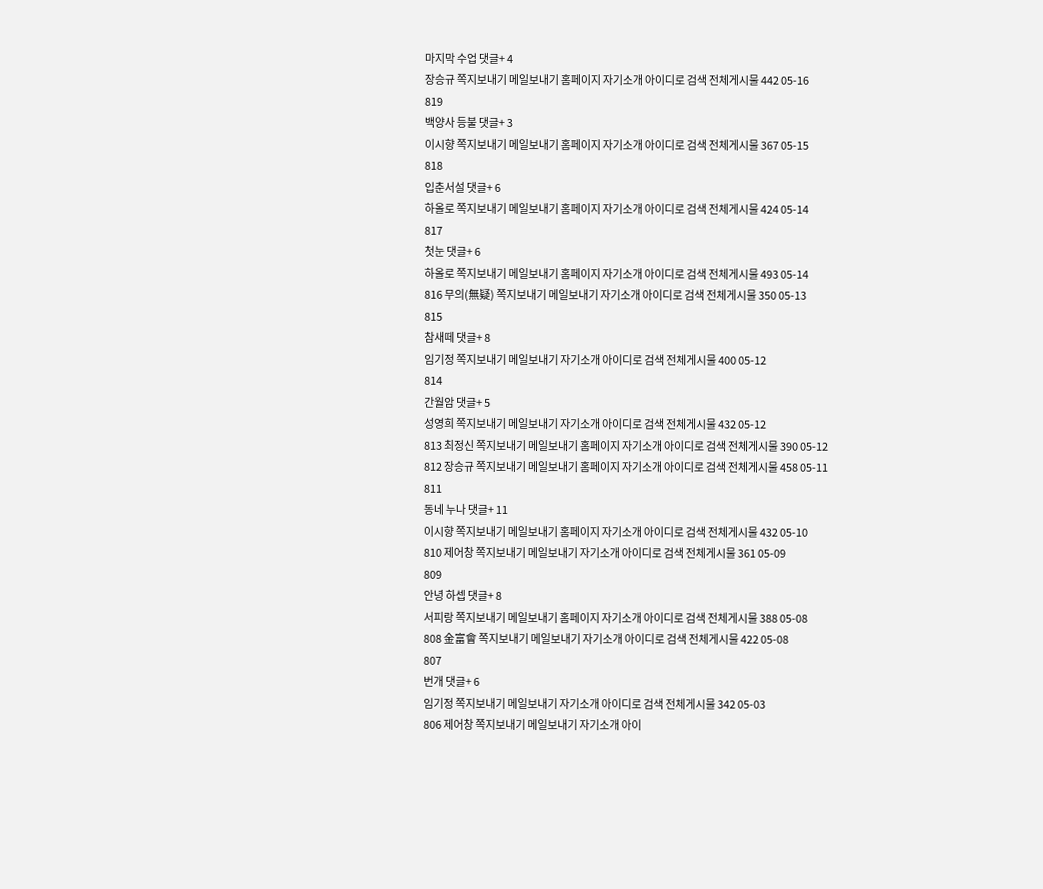마지막 수업 댓글+ 4
장승규 쪽지보내기 메일보내기 홈페이지 자기소개 아이디로 검색 전체게시물 442 05-16
819
백양사 등불 댓글+ 3
이시향 쪽지보내기 메일보내기 홈페이지 자기소개 아이디로 검색 전체게시물 367 05-15
818
입춘서설 댓글+ 6
하올로 쪽지보내기 메일보내기 홈페이지 자기소개 아이디로 검색 전체게시물 424 05-14
817
첫눈 댓글+ 6
하올로 쪽지보내기 메일보내기 홈페이지 자기소개 아이디로 검색 전체게시물 493 05-14
816 무의(無疑) 쪽지보내기 메일보내기 자기소개 아이디로 검색 전체게시물 350 05-13
815
참새떼 댓글+ 8
임기정 쪽지보내기 메일보내기 자기소개 아이디로 검색 전체게시물 400 05-12
814
간월암 댓글+ 5
성영희 쪽지보내기 메일보내기 자기소개 아이디로 검색 전체게시물 432 05-12
813 최정신 쪽지보내기 메일보내기 홈페이지 자기소개 아이디로 검색 전체게시물 390 05-12
812 장승규 쪽지보내기 메일보내기 홈페이지 자기소개 아이디로 검색 전체게시물 458 05-11
811
동네 누나 댓글+ 11
이시향 쪽지보내기 메일보내기 홈페이지 자기소개 아이디로 검색 전체게시물 432 05-10
810 제어창 쪽지보내기 메일보내기 자기소개 아이디로 검색 전체게시물 361 05-09
809
안녕 하셉 댓글+ 8
서피랑 쪽지보내기 메일보내기 홈페이지 자기소개 아이디로 검색 전체게시물 388 05-08
808 金富會 쪽지보내기 메일보내기 자기소개 아이디로 검색 전체게시물 422 05-08
807
번개 댓글+ 6
임기정 쪽지보내기 메일보내기 자기소개 아이디로 검색 전체게시물 342 05-03
806 제어창 쪽지보내기 메일보내기 자기소개 아이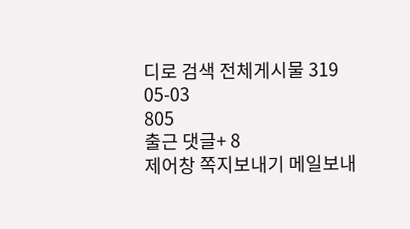디로 검색 전체게시물 319 05-03
805
출근 댓글+ 8
제어창 쪽지보내기 메일보내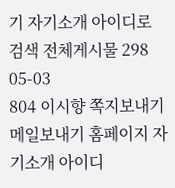기 자기소개 아이디로 검색 전체게시물 298 05-03
804 이시향 쪽지보내기 메일보내기 홈페이지 자기소개 아이디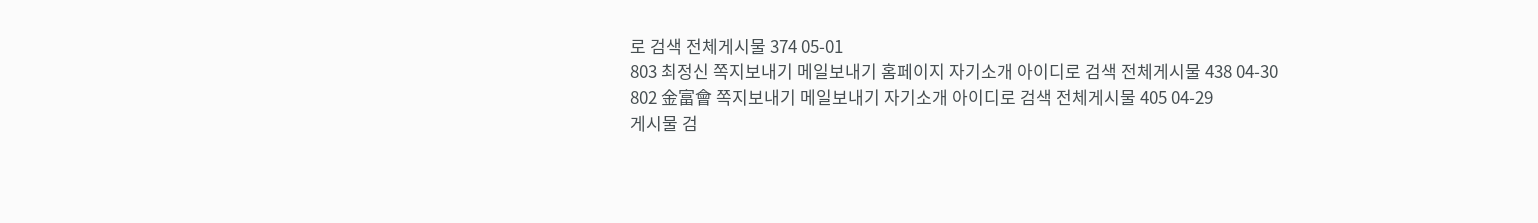로 검색 전체게시물 374 05-01
803 최정신 쪽지보내기 메일보내기 홈페이지 자기소개 아이디로 검색 전체게시물 438 04-30
802 金富會 쪽지보내기 메일보내기 자기소개 아이디로 검색 전체게시물 405 04-29
게시물 검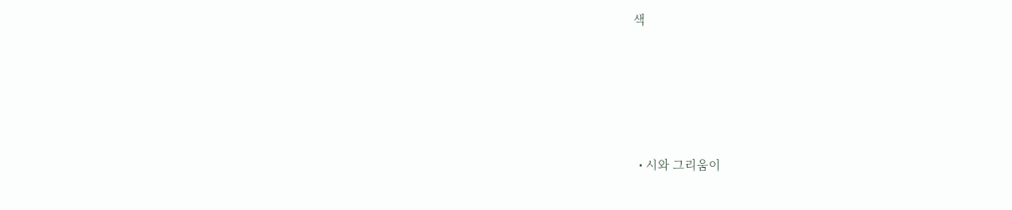색






  • 시와 그리움이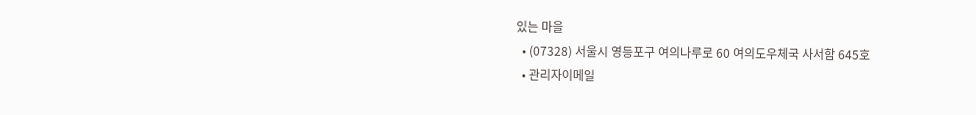있는 마을
  • (07328) 서울시 영등포구 여의나루로 60 여의도우체국 사서함 645호
  • 관리자이메일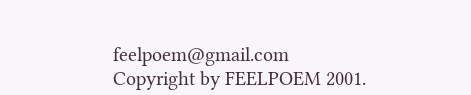feelpoem@gmail.com
Copyright by FEELPOEM 2001.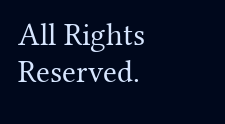All Rights Reserved.